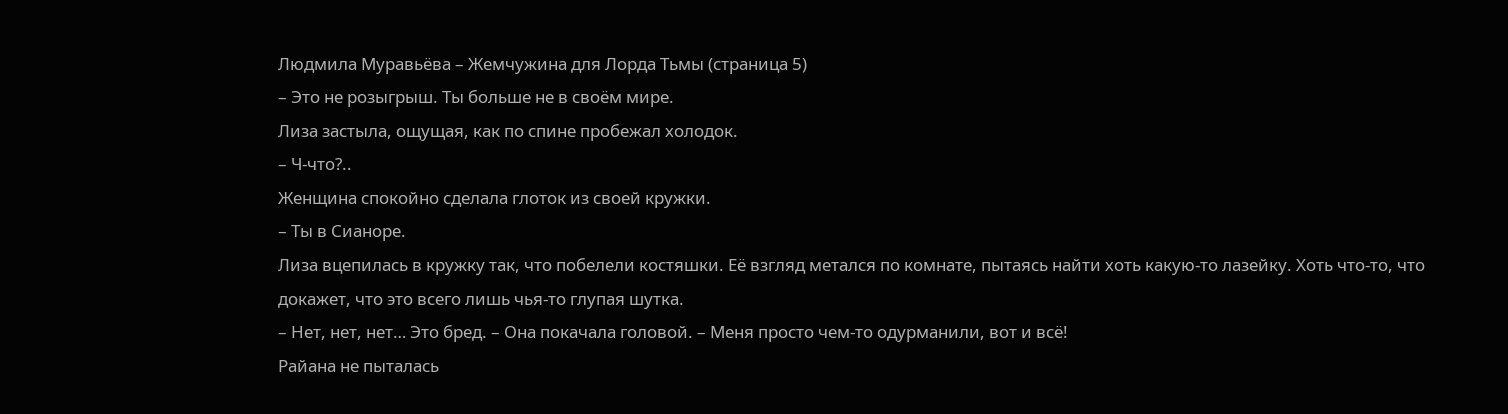Людмила Муравьёва – Жемчужина для Лорда Тьмы (страница 5)
– Это не розыгрыш. Ты больше не в своём мире.
Лиза застыла, ощущая, как по спине пробежал холодок.
– Ч-что?..
Женщина спокойно сделала глоток из своей кружки.
– Ты в Сианоре.
Лиза вцепилась в кружку так, что побелели костяшки. Её взгляд метался по комнате, пытаясь найти хоть какую-то лазейку. Хоть что-то, что докажет, что это всего лишь чья-то глупая шутка.
– Нет, нет, нет… Это бред. – Она покачала головой. – Меня просто чем-то одурманили, вот и всё!
Райана не пыталась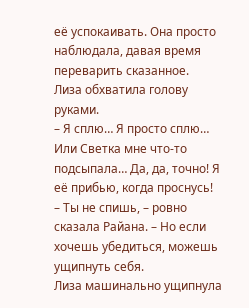её успокаивать. Она просто наблюдала, давая время переварить сказанное.
Лиза обхватила голову руками.
– Я сплю… Я просто сплю… Или Светка мне что-то подсыпала… Да, да, точно! Я её прибью, когда проснусь!
– Ты не спишь, – ровно сказала Райана. – Но если хочешь убедиться, можешь ущипнуть себя.
Лиза машинально ущипнула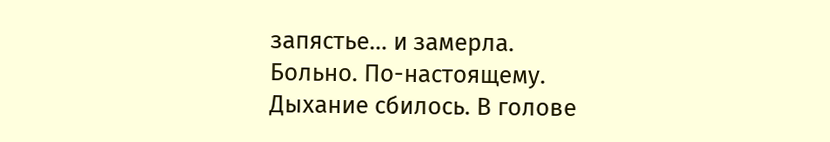запястье… и замерла.
Больно. По-настоящему.
Дыхание сбилось. В голове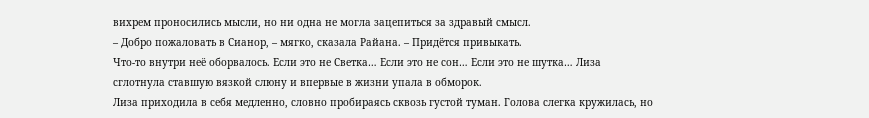вихрем проносились мысли, но ни одна не могла зацепиться за здравый смысл.
– Добро пожаловать в Сианор, – мягко, сказала Райана. – Придётся привыкать.
Что-то внутри неё оборвалось. Если это не Светка… Если это не сон… Если это не шутка… Лиза сглотнула ставшую вязкой слюну и впервые в жизни упала в обморок.
Лиза приходила в себя медленно, словно пробираясь сквозь густой туман. Голова слегка кружилась, но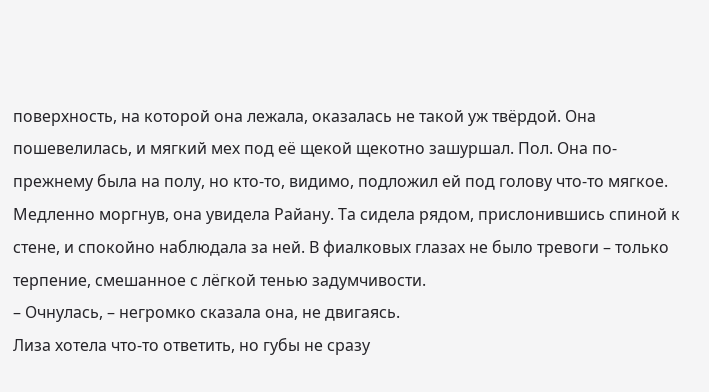поверхность, на которой она лежала, оказалась не такой уж твёрдой. Она пошевелилась, и мягкий мех под её щекой щекотно зашуршал. Пол. Она по-прежнему была на полу, но кто-то, видимо, подложил ей под голову что-то мягкое.
Медленно моргнув, она увидела Райану. Та сидела рядом, прислонившись спиной к стене, и спокойно наблюдала за ней. В фиалковых глазах не было тревоги – только терпение, смешанное с лёгкой тенью задумчивости.
– Очнулась, – негромко сказала она, не двигаясь.
Лиза хотела что-то ответить, но губы не сразу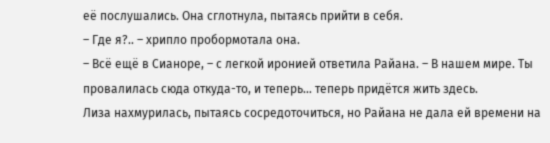её послушались. Она сглотнула, пытаясь прийти в себя.
– Где я?.. – хрипло пробормотала она.
– Всё ещё в Сианоре, – с легкой иронией ответила Райана. – В нашем мире. Ты провалилась сюда откуда-то, и теперь… теперь придётся жить здесь.
Лиза нахмурилась, пытаясь сосредоточиться, но Райана не дала ей времени на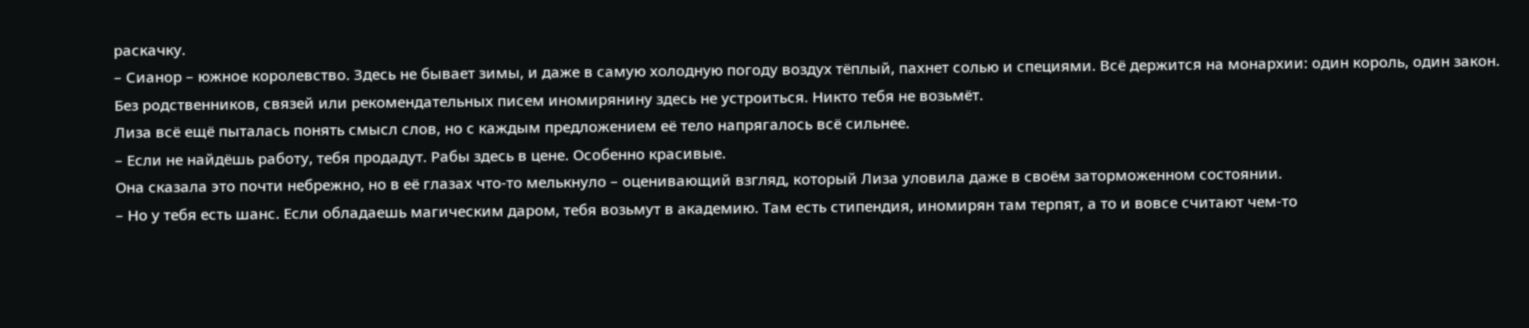раскачку.
– Сианор – южное королевство. Здесь не бывает зимы, и даже в самую холодную погоду воздух тёплый, пахнет солью и специями. Всё держится на монархии: один король, один закон. Без родственников, связей или рекомендательных писем иномирянину здесь не устроиться. Никто тебя не возьмёт.
Лиза всё ещё пыталась понять смысл слов, но с каждым предложением её тело напрягалось всё сильнее.
– Если не найдёшь работу, тебя продадут. Рабы здесь в цене. Особенно красивые.
Она сказала это почти небрежно, но в её глазах что-то мелькнуло – оценивающий взгляд, который Лиза уловила даже в своём заторможенном состоянии.
– Но у тебя есть шанс. Если обладаешь магическим даром, тебя возьмут в академию. Там есть стипендия, иномирян там терпят, а то и вовсе считают чем-то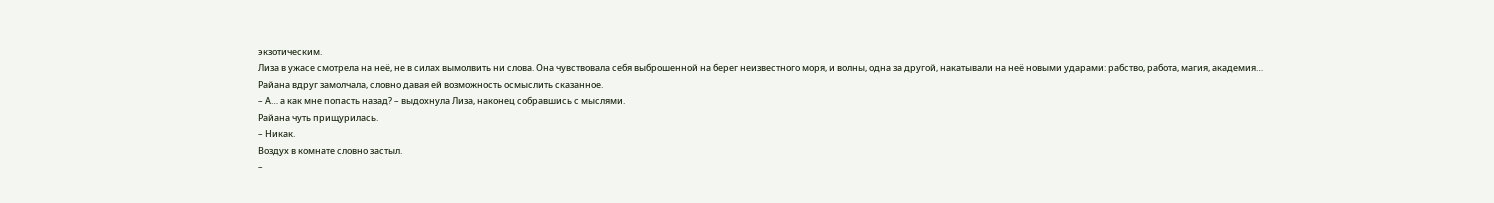экзотическим.
Лиза в ужасе смотрела на неё, не в силах вымолвить ни слова. Она чувствовала себя выброшенной на берег неизвестного моря, и волны, одна за другой, накатывали на неё новыми ударами: рабство, работа, магия, академия…
Райана вдруг замолчала, словно давая ей возможность осмыслить сказанное.
– А… а как мне попасть назад? – выдохнула Лиза, наконец собравшись с мыслями.
Райана чуть прищурилась.
– Никак.
Воздух в комнате словно застыл.
–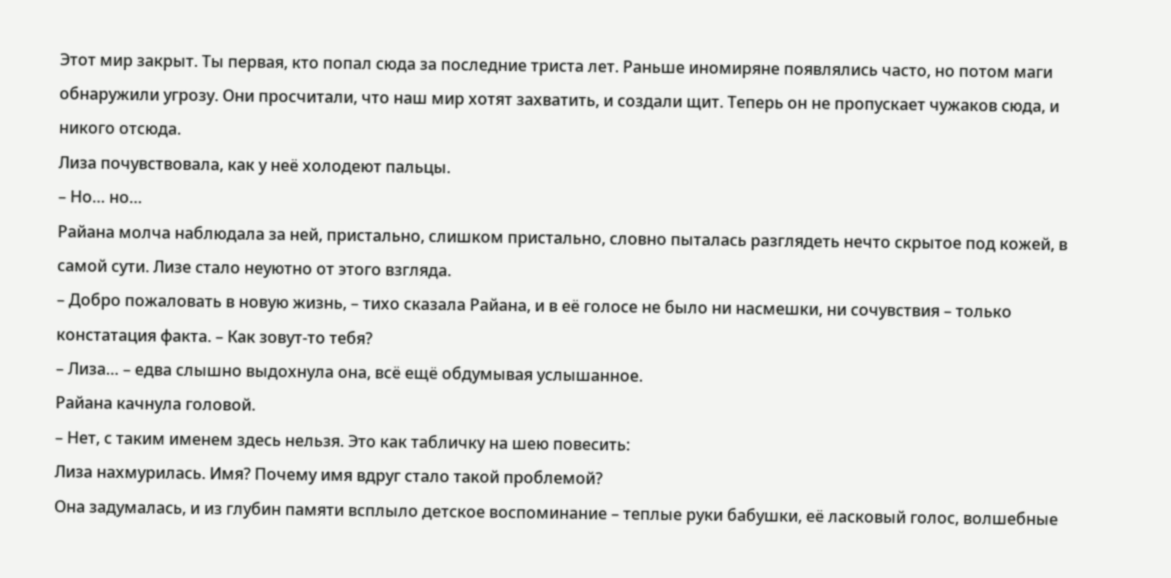Этот мир закрыт. Ты первая, кто попал сюда за последние триста лет. Раньше иномиряне появлялись часто, но потом маги обнаружили угрозу. Они просчитали, что наш мир хотят захватить, и создали щит. Теперь он не пропускает чужаков сюда, и никого отсюда.
Лиза почувствовала, как у неё холодеют пальцы.
– Но… но…
Райана молча наблюдала за ней, пристально, слишком пристально, словно пыталась разглядеть нечто скрытое под кожей, в самой сути. Лизе стало неуютно от этого взгляда.
– Добро пожаловать в новую жизнь, – тихо сказала Райана, и в её голосе не было ни насмешки, ни сочувствия – только констатация факта. – Как зовут-то тебя?
– Лиза… – едва слышно выдохнула она, всё ещё обдумывая услышанное.
Райана качнула головой.
– Нет, с таким именем здесь нельзя. Это как табличку на шею повесить:
Лиза нахмурилась. Имя? Почему имя вдруг стало такой проблемой?
Она задумалась, и из глубин памяти всплыло детское воспоминание – теплые руки бабушки, её ласковый голос, волшебные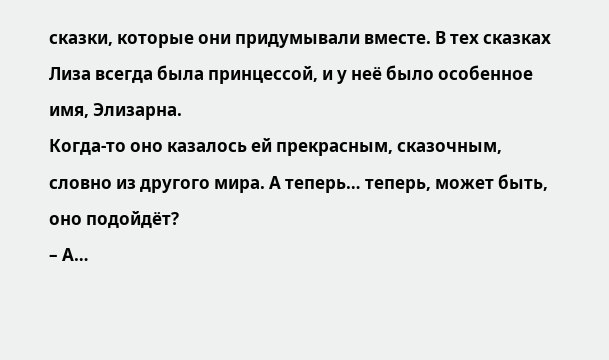сказки, которые они придумывали вместе. В тех сказках Лиза всегда была принцессой, и у неё было особенное имя, Элизарна.
Когда-то оно казалось ей прекрасным, сказочным, словно из другого мира. А теперь… теперь, может быть, оно подойдёт?
– А…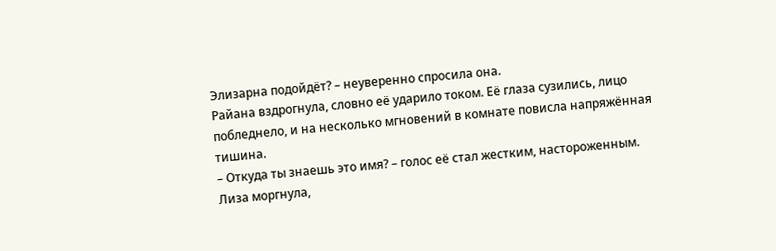Элизарна подойдёт? – неуверенно спросила она.
Райана вздрогнула, словно её ударило током. Её глаза сузились, лицо побледнело, и на несколько мгновений в комнате повисла напряжённая тишина.
– Откуда ты знаешь это имя? – голос её стал жестким, настороженным.
Лиза моргнула,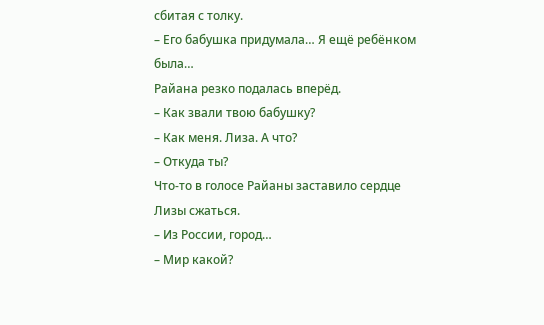сбитая с толку.
– Его бабушка придумала… Я ещё ребёнком была…
Райана резко подалась вперёд.
– Как звали твою бабушку?
– Как меня. Лиза. А что?
– Откуда ты?
Что-то в голосе Райаны заставило сердце Лизы сжаться.
– Из России, город…
– Мир какой?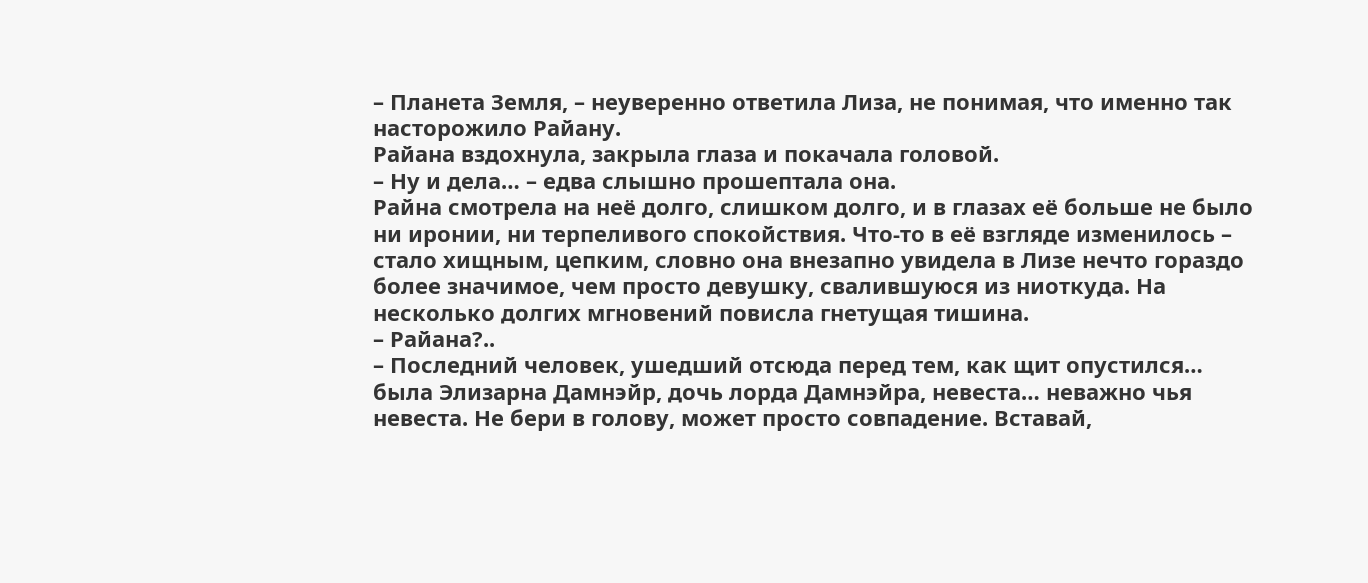– Планета Земля, – неуверенно ответила Лиза, не понимая, что именно так насторожило Райану.
Райана вздохнула, закрыла глаза и покачала головой.
– Ну и дела… – едва слышно прошептала она.
Райна смотрела на неё долго, слишком долго, и в глазах её больше не было ни иронии, ни терпеливого спокойствия. Что-то в её взгляде изменилось – стало хищным, цепким, словно она внезапно увидела в Лизе нечто гораздо более значимое, чем просто девушку, свалившуюся из ниоткуда. На несколько долгих мгновений повисла гнетущая тишина.
– Райана?..
– Последний человек, ушедший отсюда перед тем, как щит опустился… была Элизарна Дамнэйр, дочь лорда Дамнэйра, невеста… неважно чья невеста. Не бери в голову, может просто совпадение. Вставай,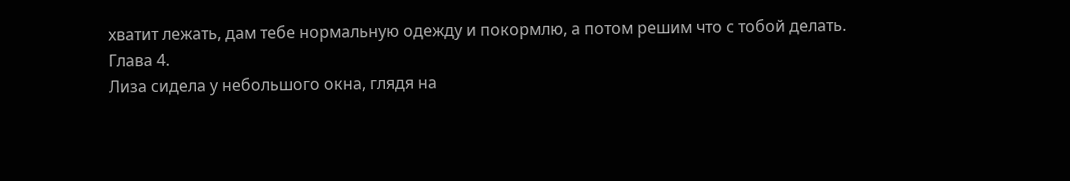хватит лежать, дам тебе нормальную одежду и покормлю, а потом решим что с тобой делать.
Глава 4.
Лиза сидела у небольшого окна, глядя на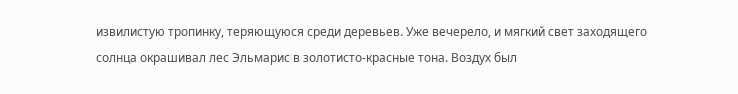извилистую тропинку, теряющуюся среди деревьев. Уже вечерело, и мягкий свет заходящего солнца окрашивал лес Эльмарис в золотисто-красные тона. Воздух был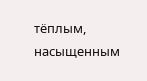тёплым, насыщенным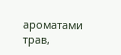ароматами трав,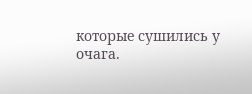которые сушились у очага.